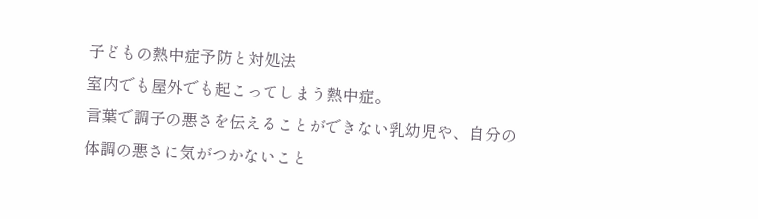子どもの熱中症予防と対処法
室内でも屋外でも起こってしまう熱中症。
言葉で調子の悪さを伝えることができない乳幼児や、自分の体調の悪さに気がつかないこと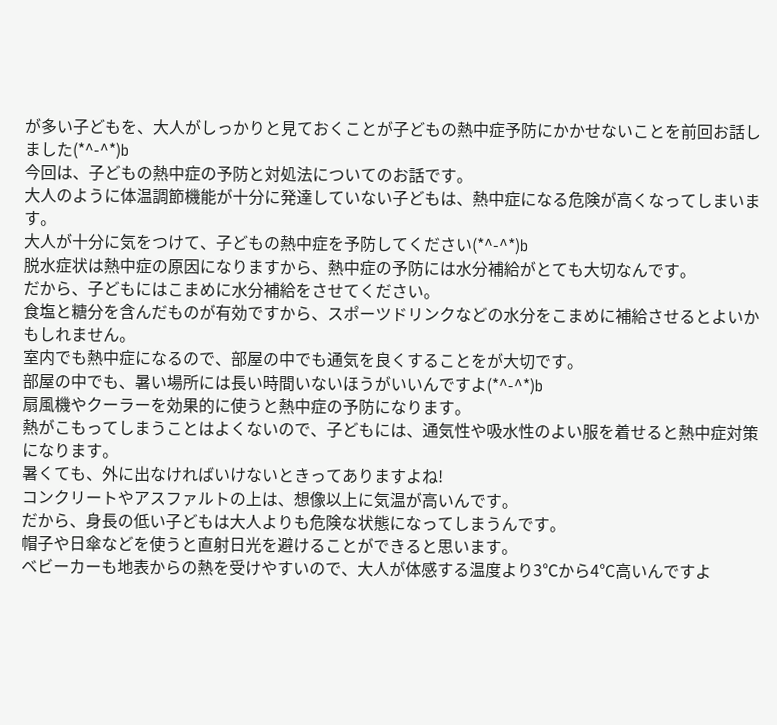が多い子どもを、大人がしっかりと見ておくことが子どもの熱中症予防にかかせないことを前回お話しました(*^-^*)b
今回は、子どもの熱中症の予防と対処法についてのお話です。
大人のように体温調節機能が十分に発達していない子どもは、熱中症になる危険が高くなってしまいます。
大人が十分に気をつけて、子どもの熱中症を予防してください(*^-^*)b
脱水症状は熱中症の原因になりますから、熱中症の予防には水分補給がとても大切なんです。
だから、子どもにはこまめに水分補給をさせてください。
食塩と糖分を含んだものが有効ですから、スポーツドリンクなどの水分をこまめに補給させるとよいかもしれません。
室内でも熱中症になるので、部屋の中でも通気を良くすることをが大切です。
部屋の中でも、暑い場所には長い時間いないほうがいいんですよ(*^-^*)b
扇風機やクーラーを効果的に使うと熱中症の予防になります。
熱がこもってしまうことはよくないので、子どもには、通気性や吸水性のよい服を着せると熱中症対策になります。
暑くても、外に出なければいけないときってありますよね!
コンクリートやアスファルトの上は、想像以上に気温が高いんです。
だから、身長の低い子どもは大人よりも危険な状態になってしまうんです。
帽子や日傘などを使うと直射日光を避けることができると思います。
ベビーカーも地表からの熱を受けやすいので、大人が体感する温度より3℃から4℃高いんですよ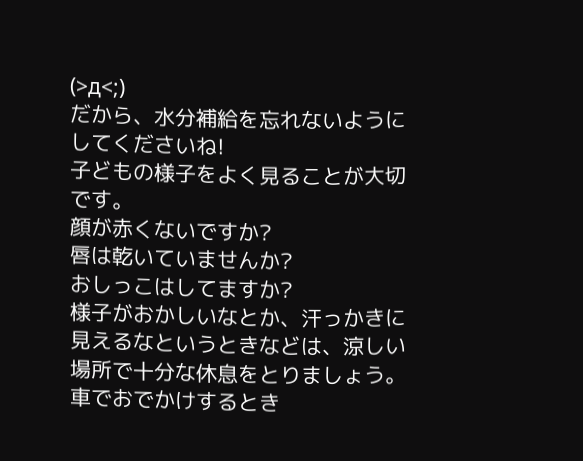(>д<;)
だから、水分補給を忘れないようにしてくださいね!
子どもの様子をよく見ることが大切です。
顔が赤くないですか?
唇は乾いていませんか?
おしっこはしてますか?
様子がおかしいなとか、汗っかきに見えるなというときなどは、涼しい場所で十分な休息をとりましょう。
車でおでかけするとき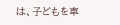は、子どもを車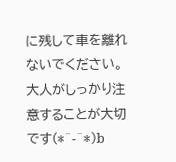に残して車を離れないでください。
大人がしっかり注意することが大切です(*^-^*)b